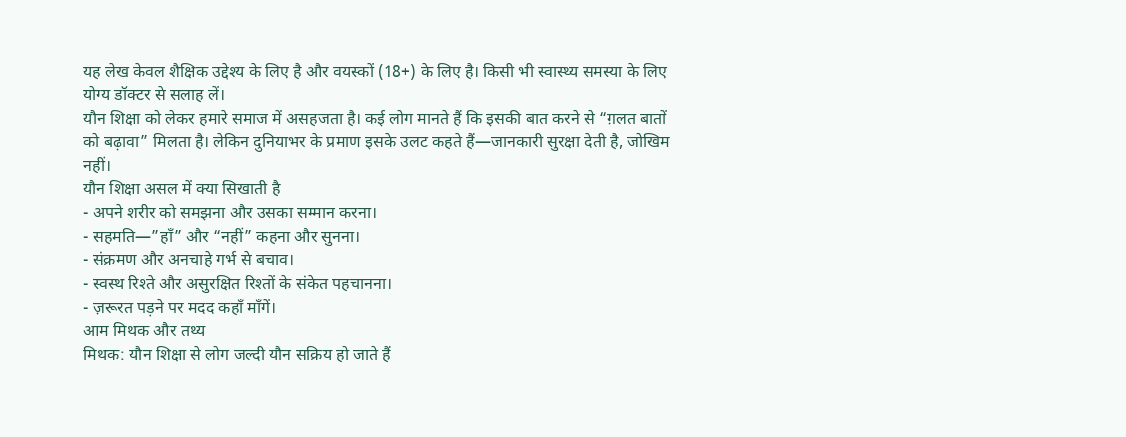यह लेख केवल शैक्षिक उद्देश्य के लिए है और वयस्कों (18+) के लिए है। किसी भी स्वास्थ्य समस्या के लिए योग्य डॉक्टर से सलाह लें।
यौन शिक्षा को लेकर हमारे समाज में असहजता है। कई लोग मानते हैं कि इसकी बात करने से “ग़लत बातों को बढ़ावा” मिलता है। लेकिन दुनियाभर के प्रमाण इसके उलट कहते हैं—जानकारी सुरक्षा देती है, जोखिम नहीं।
यौन शिक्षा असल में क्या सिखाती है
- अपने शरीर को समझना और उसका सम्मान करना।
- सहमति—”हाँ” और “नहीं” कहना और सुनना।
- संक्रमण और अनचाहे गर्भ से बचाव।
- स्वस्थ रिश्ते और असुरक्षित रिश्तों के संकेत पहचानना।
- ज़रूरत पड़ने पर मदद कहाँ माँगें।
आम मिथक और तथ्य
मिथक: यौन शिक्षा से लोग जल्दी यौन सक्रिय हो जाते हैं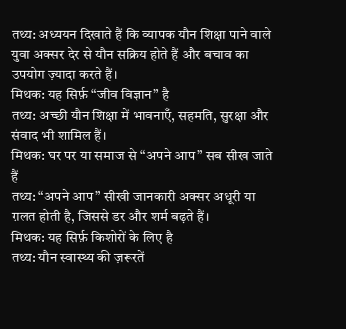तथ्य: अध्ययन दिखाते हैं कि व्यापक यौन शिक्षा पाने वाले युवा अक्सर देर से यौन सक्रिय होते हैं और बचाव का उपयोग ज़्यादा करते हैं।
मिथक: यह सिर्फ़ “जीव विज्ञान” है
तथ्य: अच्छी यौन शिक्षा में भावनाएँ, सहमति, सुरक्षा और संवाद भी शामिल हैं।
मिथक: घर पर या समाज से “अपने आप” सब सीख जाते हैं
तथ्य: “अपने आप” सीखी जानकारी अक्सर अधूरी या ग़लत होती है, जिससे डर और शर्म बढ़ते हैं।
मिथक: यह सिर्फ़ किशोरों के लिए है
तथ्य: यौन स्वास्थ्य की ज़रूरतें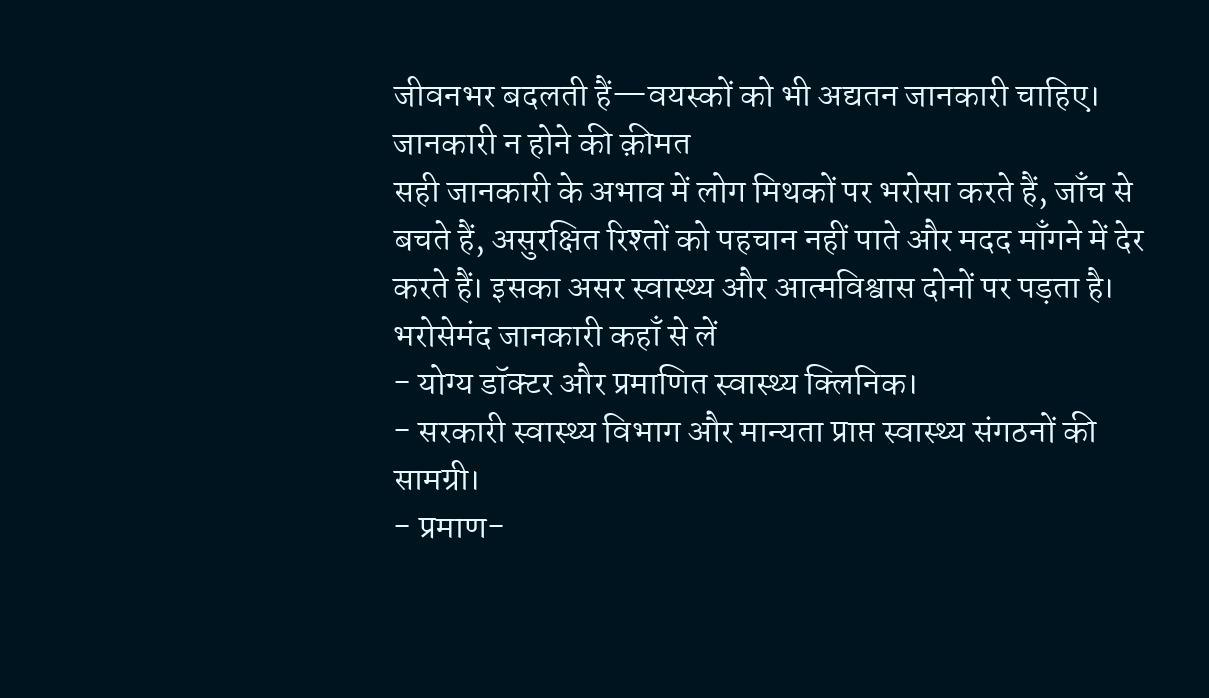जीवनभर बदलती हैं—वयस्कों को भी अद्यतन जानकारी चाहिए।
जानकारी न होने की क़ीमत
सही जानकारी के अभाव में लोग मिथकों पर भरोसा करते हैं, जाँच से बचते हैं, असुरक्षित रिश्तों को पहचान नहीं पाते और मदद माँगने में देर करते हैं। इसका असर स्वास्थ्य और आत्मविश्वास दोनों पर पड़ता है।
भरोसेमंद जानकारी कहाँ से लें
- योग्य डॉक्टर और प्रमाणित स्वास्थ्य क्लिनिक।
- सरकारी स्वास्थ्य विभाग और मान्यता प्राप्त स्वास्थ्य संगठनों की सामग्री।
- प्रमाण-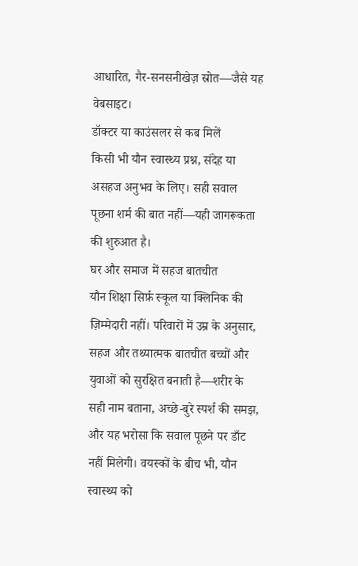आधारित, गैर-सनसनीखेज़ स्रोत—जैसे यह वेबसाइट।
डॉक्टर या काउंसलर से कब मिलें
किसी भी यौन स्वास्थ्य प्रश्न, संदेह या असहज अनुभव के लिए। सही सवाल पूछना शर्म की बात नहीं—यही जागरूकता की शुरुआत है।
घर और समाज में सहज बातचीत
यौन शिक्षा सिर्फ़ स्कूल या क्लिनिक की ज़िम्मेदारी नहीं। परिवारों में उम्र के अनुसार, सहज और तथ्यात्मक बातचीत बच्चों और युवाओं को सुरक्षित बनाती है—शरीर के सही नाम बताना, अच्छे-बुरे स्पर्श की समझ, और यह भरोसा कि सवाल पूछने पर डाँट नहीं मिलेगी। वयस्कों के बीच भी, यौन स्वास्थ्य को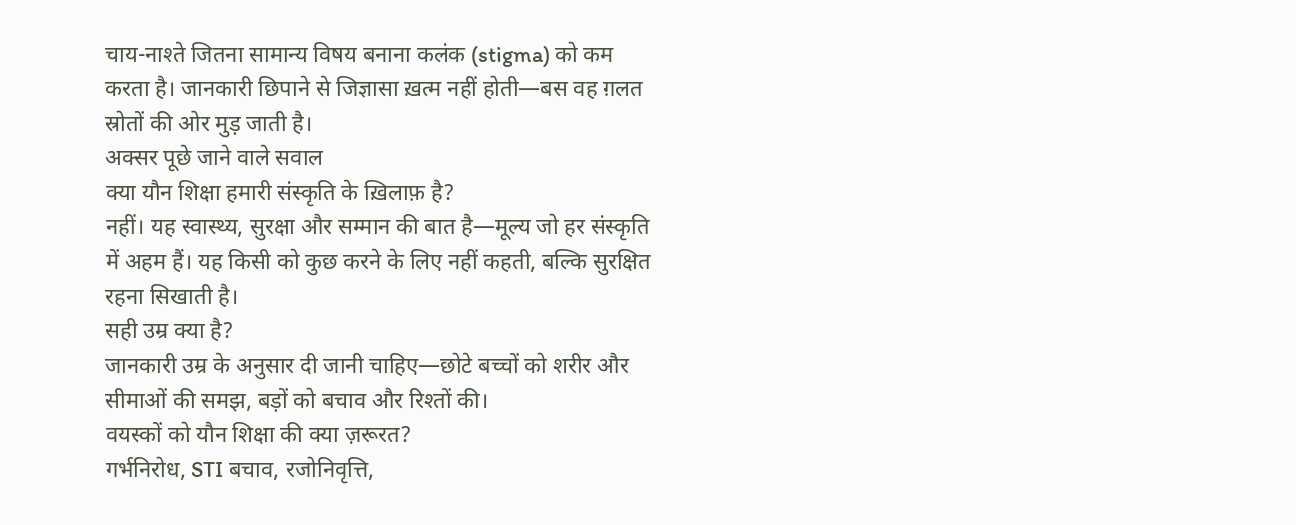चाय-नाश्ते जितना सामान्य विषय बनाना कलंक (stigma) को कम करता है। जानकारी छिपाने से जिज्ञासा ख़त्म नहीं होती—बस वह ग़लत स्रोतों की ओर मुड़ जाती है।
अक्सर पूछे जाने वाले सवाल
क्या यौन शिक्षा हमारी संस्कृति के ख़िलाफ़ है?
नहीं। यह स्वास्थ्य, सुरक्षा और सम्मान की बात है—मूल्य जो हर संस्कृति में अहम हैं। यह किसी को कुछ करने के लिए नहीं कहती, बल्कि सुरक्षित रहना सिखाती है।
सही उम्र क्या है?
जानकारी उम्र के अनुसार दी जानी चाहिए—छोटे बच्चों को शरीर और सीमाओं की समझ, बड़ों को बचाव और रिश्तों की।
वयस्कों को यौन शिक्षा की क्या ज़रूरत?
गर्भनिरोध, STI बचाव, रजोनिवृत्ति,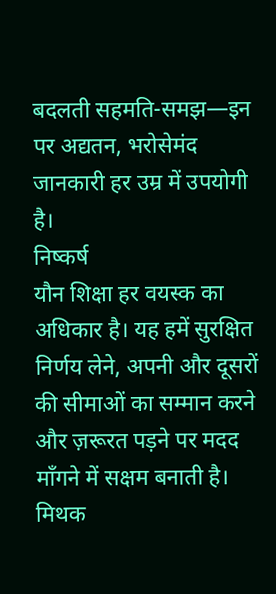बदलती सहमति-समझ—इन पर अद्यतन, भरोसेमंद जानकारी हर उम्र में उपयोगी है।
निष्कर्ष
यौन शिक्षा हर वयस्क का अधिकार है। यह हमें सुरक्षित निर्णय लेने, अपनी और दूसरों की सीमाओं का सम्मान करने और ज़रूरत पड़ने पर मदद माँगने में सक्षम बनाती है। मिथक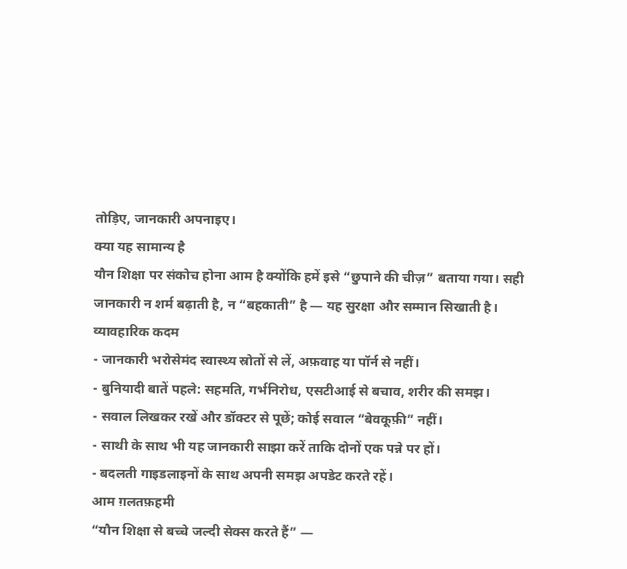तोड़िए, जानकारी अपनाइए।
क्या यह सामान्य है
यौन शिक्षा पर संकोच होना आम है क्योंकि हमें इसे “छुपाने की चीज़” बताया गया। सही जानकारी न शर्म बढ़ाती है, न “बहकाती” है — यह सुरक्षा और सम्मान सिखाती है।
व्यावहारिक कदम
- जानकारी भरोसेमंद स्वास्थ्य स्रोतों से लें, अफ़वाह या पॉर्न से नहीं।
- बुनियादी बातें पहले: सहमति, गर्भनिरोध, एसटीआई से बचाव, शरीर की समझ।
- सवाल लिखकर रखें और डॉक्टर से पूछें; कोई सवाल “बेवकूफ़ी” नहीं।
- साथी के साथ भी यह जानकारी साझा करें ताकि दोनों एक पन्ने पर हों।
- बदलती गाइडलाइनों के साथ अपनी समझ अपडेट करते रहें।
आम ग़लतफ़हमी
“यौन शिक्षा से बच्चे जल्दी सेक्स करते हैं” —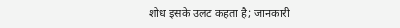शोध इसके उलट कहता है; जानकारी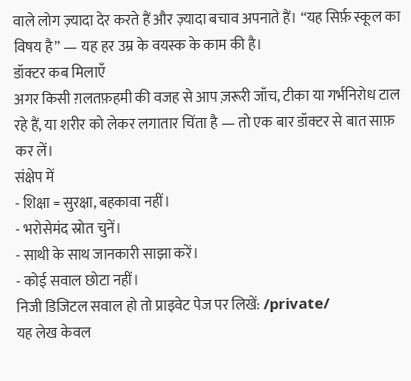वाले लोग ज़्यादा देर करते हैं और ज़्यादा बचाव अपनाते हैं। “यह सिर्फ़ स्कूल का विषय है” — यह हर उम्र के वयस्क के काम की है।
डॉक्टर कब मिलाएँ
अगर किसी ग़लतफ़हमी की वजह से आप ज़रूरी जाँच, टीका या गर्भनिरोध टाल रहे हैं, या शरीर को लेकर लगातार चिंता है — तो एक बार डॉक्टर से बात साफ़ कर लें।
संक्षेप में
- शिक्षा = सुरक्षा, बहकावा नहीं।
- भरोसेमंद स्रोत चुनें।
- साथी के साथ जानकारी साझा करें।
- कोई सवाल छोटा नहीं।
निजी डिजिटल सवाल हो तो प्राइवेट पेज पर लिखें: /private/
यह लेख केवल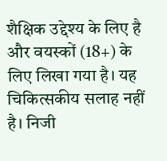शैक्षिक उद्देश्य के लिए है और वयस्कों (18+) के लिए लिखा गया है। यह चिकित्सकीय सलाह नहीं है। निजी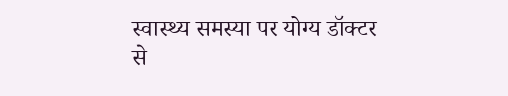स्वास्थ्य समस्या पर योग्य डॉक्टर से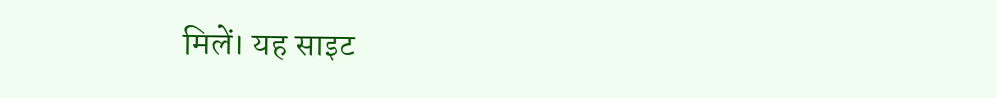मिलें। यह साइट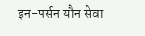इन-पर्सन यौन सेवा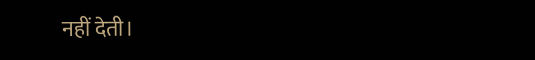नहीं देती।